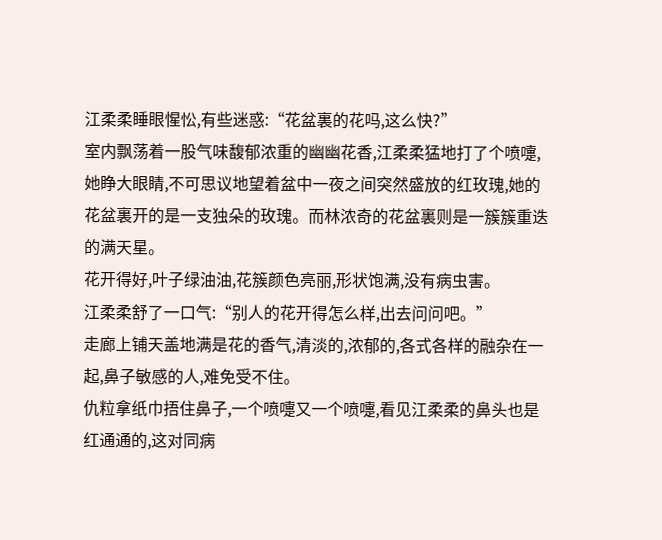江柔柔睡眼惺忪,有些迷惑:“花盆裏的花吗,这么快?”
室内飘荡着一股气味馥郁浓重的幽幽花香,江柔柔猛地打了个喷嚏,她睁大眼睛,不可思议地望着盆中一夜之间突然盛放的红玫瑰,她的花盆裏开的是一支独朵的玫瑰。而林浓奇的花盆裏则是一簇簇重迭的满天星。
花开得好,叶子绿油油,花簇颜色亮丽,形状饱满,没有病虫害。
江柔柔舒了一口气:“别人的花开得怎么样,出去问问吧。”
走廊上铺天盖地满是花的香气,清淡的,浓郁的,各式各样的融杂在一起,鼻子敏感的人,难免受不住。
仇粒拿纸巾捂住鼻子,一个喷嚏又一个喷嚏,看见江柔柔的鼻头也是红通通的,这对同病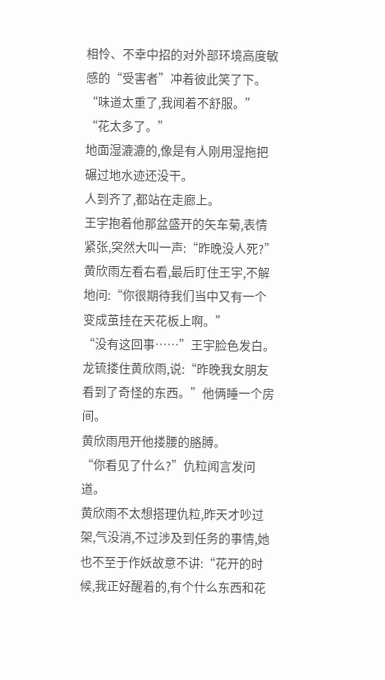相怜、不幸中招的对外部环境高度敏感的“受害者”冲着彼此笑了下。
“味道太重了,我闻着不舒服。”
“花太多了。”
地面湿漉漉的,像是有人刚用湿拖把碾过地水迹还没干。
人到齐了,都站在走廊上。
王宇抱着他那盆盛开的矢车菊,表情紧张,突然大叫一声:“昨晚没人死?”
黄欣雨左看右看,最后盯住王宇,不解地问:“你很期待我们当中又有一个变成茧挂在天花板上啊。”
“没有这回事……”王宇脸色发白。
龙锍搂住黄欣雨,说:“昨晚我女朋友看到了奇怪的东西。”他俩睡一个房间。
黄欣雨甩开他搂腰的胳膊。
“你看见了什么?”仇粒闻言发问道。
黄欣雨不太想搭理仇粒,昨天才吵过架,气没消,不过涉及到任务的事情,她也不至于作妖故意不讲:“花开的时候,我正好醒着的,有个什么东西和花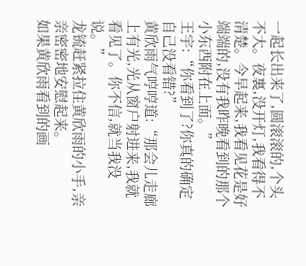一起长出来了,圆滚滚的,个头不大。夜裏,没开灯,我看得不清楚。今早起来,我看见花是好端端的,没有我昨晚看到的那个小东西附在上面。”
王宇:“你看到了?你真的确定自己没看错?”
黄欣雨气哼哼道:“那会儿走廊上有光,光从窗户射进来,我就看见了。你不信,就当我没说。”
龙锍赶紧拉住黄欣雨的小手,亲亲密密地安慰起来。
如果黄欣雨看到的画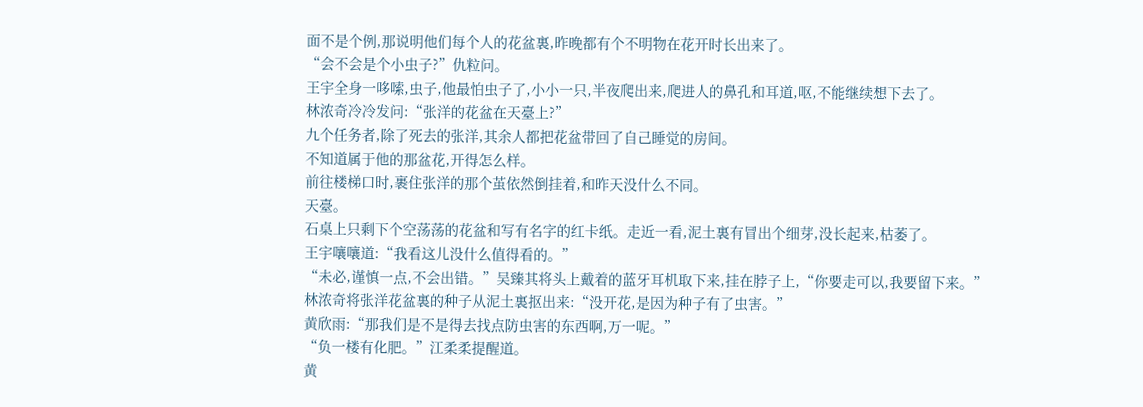面不是个例,那说明他们每个人的花盆裏,昨晚都有个不明物在花开时长出来了。
“会不会是个小虫子?”仇粒问。
王宇全身一哆嗦,虫子,他最怕虫子了,小小一只,半夜爬出来,爬进人的鼻孔和耳道,呕,不能继续想下去了。
林浓奇冷冷发问:“张洋的花盆在天臺上?”
九个任务者,除了死去的张洋,其余人都把花盆带回了自己睡觉的房间。
不知道属于他的那盆花,开得怎么样。
前往楼梯口时,裹住张洋的那个茧依然倒挂着,和昨天没什么不同。
天臺。
石桌上只剩下个空荡荡的花盆和写有名字的红卡纸。走近一看,泥土裏有冒出个细芽,没长起来,枯萎了。
王宇嚷嚷道:“我看这儿没什么值得看的。”
“未必,谨慎一点,不会出错。”吴臻其将头上戴着的蓝牙耳机取下来,挂在脖子上,“你要走可以,我要留下来。”
林浓奇将张洋花盆裏的种子从泥土裏抠出来:“没开花,是因为种子有了虫害。”
黄欣雨:“那我们是不是得去找点防虫害的东西啊,万一呢。”
“负一楼有化肥。”江柔柔提醒道。
黄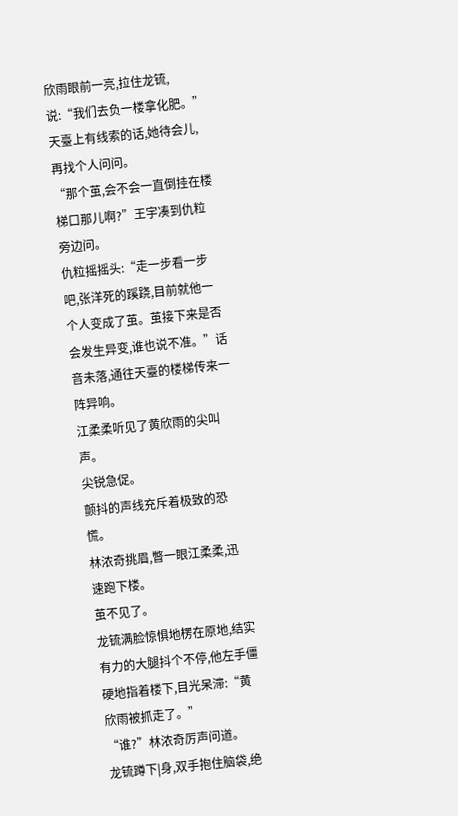欣雨眼前一亮,拉住龙锍,说:“我们去负一楼拿化肥。”天臺上有线索的话,她待会儿,再找个人问问。
“那个茧,会不会一直倒挂在楼梯口那儿啊?”王宇凑到仇粒旁边问。
仇粒摇摇头:“走一步看一步吧,张洋死的蹊跷,目前就他一个人变成了茧。茧接下来是否会发生异变,谁也说不准。”话音未落,通往天臺的楼梯传来一阵异响。
江柔柔听见了黄欣雨的尖叫声。
尖锐急促。
颤抖的声线充斥着极致的恐慌。
林浓奇挑眉,瞥一眼江柔柔,迅速跑下楼。
茧不见了。
龙锍满脸惊惧地楞在原地,结实有力的大腿抖个不停,他左手僵硬地指着楼下,目光呆滞:“黄欣雨被抓走了。”
“谁?”林浓奇厉声问道。
龙锍蹲下|身,双手抱住脑袋,绝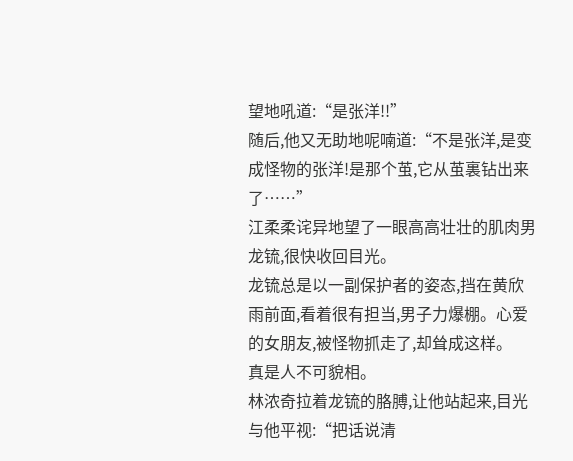望地吼道:“是张洋!!”
随后,他又无助地呢喃道:“不是张洋,是变成怪物的张洋!是那个茧,它从茧裏钻出来了……”
江柔柔诧异地望了一眼高高壮壮的肌肉男龙锍,很快收回目光。
龙锍总是以一副保护者的姿态,挡在黄欣雨前面,看着很有担当,男子力爆棚。心爱的女朋友,被怪物抓走了,却耸成这样。
真是人不可貌相。
林浓奇拉着龙锍的胳膊,让他站起来,目光与他平视:“把话说清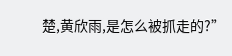楚,黄欣雨,是怎么被抓走的?”